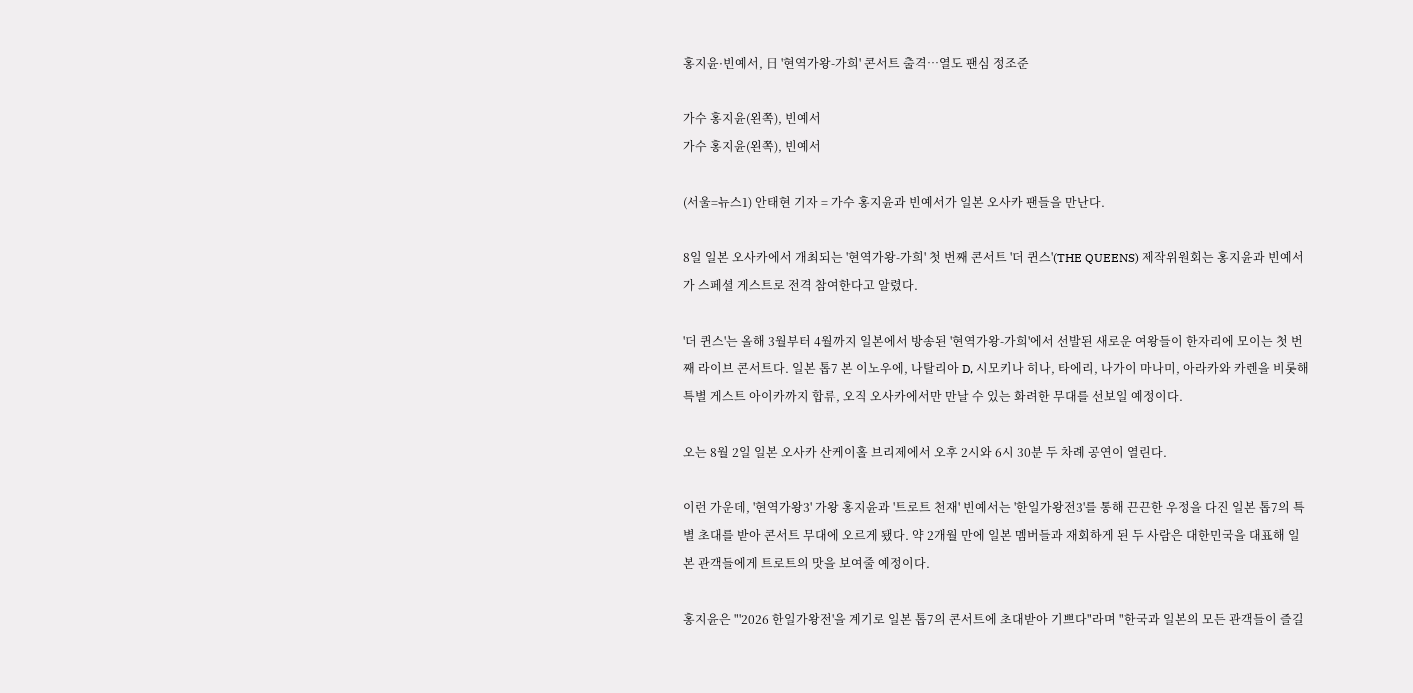홍지윤·빈예서, 日 '현역가왕-가희' 콘서트 출격…열도 팬심 정조준

가수 홍지윤(왼쪽), 빈예서
가수 홍지윤(왼쪽), 빈예서

(서울=뉴스1) 안태현 기자 = 가수 홍지윤과 빈예서가 일본 오사카 팬들을 만난다.

8일 일본 오사카에서 개최되는 '현역가왕-가희' 첫 번째 콘서트 '더 퀸스'(THE QUEENS) 제작위원회는 홍지윤과 빈예서가 스페셜 게스트로 전격 참여한다고 알렸다.

'더 퀸스'는 올해 3월부터 4월까지 일본에서 방송된 '현역가왕-가희'에서 선발된 새로운 여왕들이 한자리에 모이는 첫 번째 라이브 콘서트다. 일본 톱7 본 이노우에, 나탈리아 D, 시모키나 히나, 타에리, 나가이 마나미, 아라카와 카렌을 비롯해 특별 게스트 아이카까지 합류, 오직 오사카에서만 만날 수 있는 화려한 무대를 선보일 예정이다.

오는 8월 2일 일본 오사카 산케이홀 브리제에서 오후 2시와 6시 30분 두 차례 공연이 열린다.

이런 가운데, '현역가왕3' 가왕 홍지윤과 '트로트 천재' 빈예서는 '한일가왕전3'를 통해 끈끈한 우정을 다진 일본 톱7의 특별 초대를 받아 콘서트 무대에 오르게 됐다. 약 2개월 만에 일본 멤버들과 재회하게 된 두 사람은 대한민국을 대표해 일본 관객들에게 트로트의 맛을 보여줄 예정이다.

홍지윤은 "'2026 한일가왕전'을 계기로 일본 톱7의 콘서트에 초대받아 기쁘다"라며 "한국과 일본의 모든 관객들이 즐길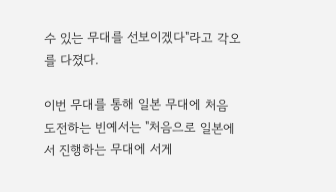수 있는 무대를 선보이겠다"라고 각오를 다졌다.

이번 무대를 통해 일본 무대에 처음 도전하는 빈예서는 "처음으로 일본에서 진행하는 무대에 서게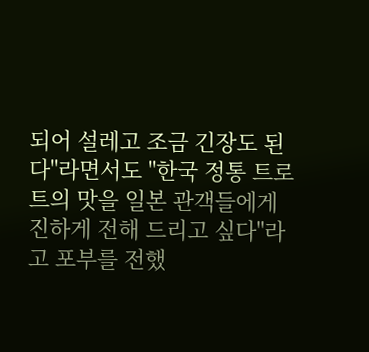되어 설레고 조금 긴장도 된다"라면서도 "한국 정통 트로트의 맛을 일본 관객들에게 진하게 전해 드리고 싶다"라고 포부를 전했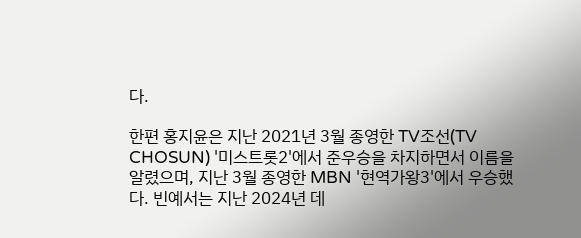다.

한편 홍지윤은 지난 2021년 3월 종영한 TV조선(TV CHOSUN) '미스트롯2'에서 준우승을 차지하면서 이름을 알렸으며, 지난 3월 종영한 MBN '현역가왕3'에서 우승했다. 빈예서는 지난 2024년 데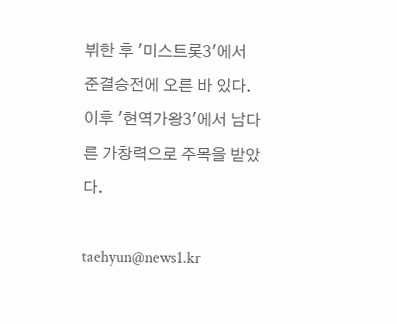뷔한 후 '미스트롯3'에서 준결승전에 오른 바 있다. 이후 '현역가왕3'에서 남다른 가창력으로 주목을 받았다.

taehyun@news1.kr